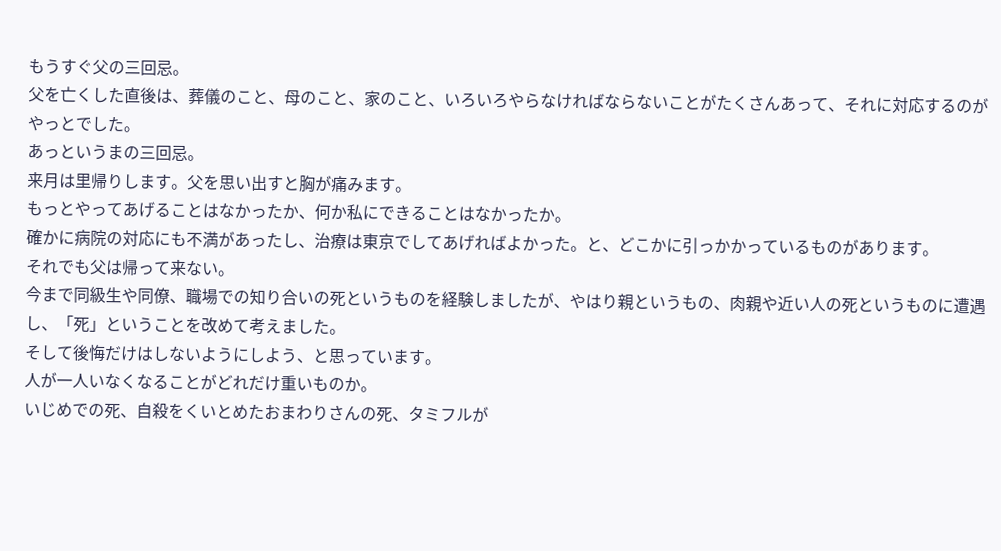もうすぐ父の三回忌。
父を亡くした直後は、葬儀のこと、母のこと、家のこと、いろいろやらなければならないことがたくさんあって、それに対応するのがやっとでした。
あっというまの三回忌。
来月は里帰りします。父を思い出すと胸が痛みます。
もっとやってあげることはなかったか、何か私にできることはなかったか。
確かに病院の対応にも不満があったし、治療は東京でしてあげればよかった。と、どこかに引っかかっているものがあります。
それでも父は帰って来ない。
今まで同級生や同僚、職場での知り合いの死というものを経験しましたが、やはり親というもの、肉親や近い人の死というものに遭遇し、「死」ということを改めて考えました。
そして後悔だけはしないようにしよう、と思っています。
人が一人いなくなることがどれだけ重いものか。
いじめでの死、自殺をくいとめたおまわりさんの死、タミフルが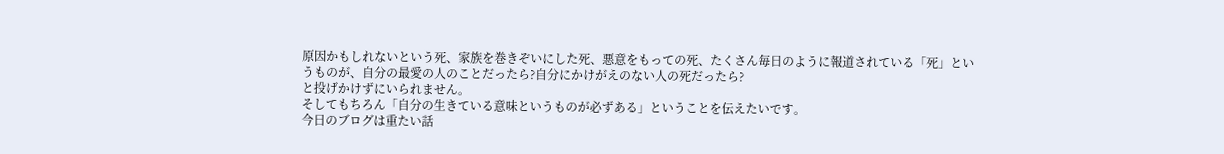原因かもしれないという死、家族を巻きぞいにした死、悪意をもっての死、たくさん毎日のように報道されている「死」というものが、自分の最愛の人のことだったら?自分にかけがえのない人の死だったら?
と投げかけずにいられません。
そしてもちろん「自分の生きている意味というものが必ずある」ということを伝えたいです。
今日のブログは重たい話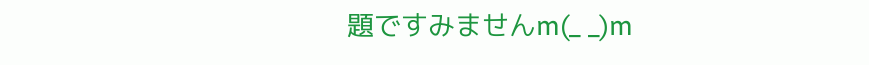題ですみませんm(_ _)m